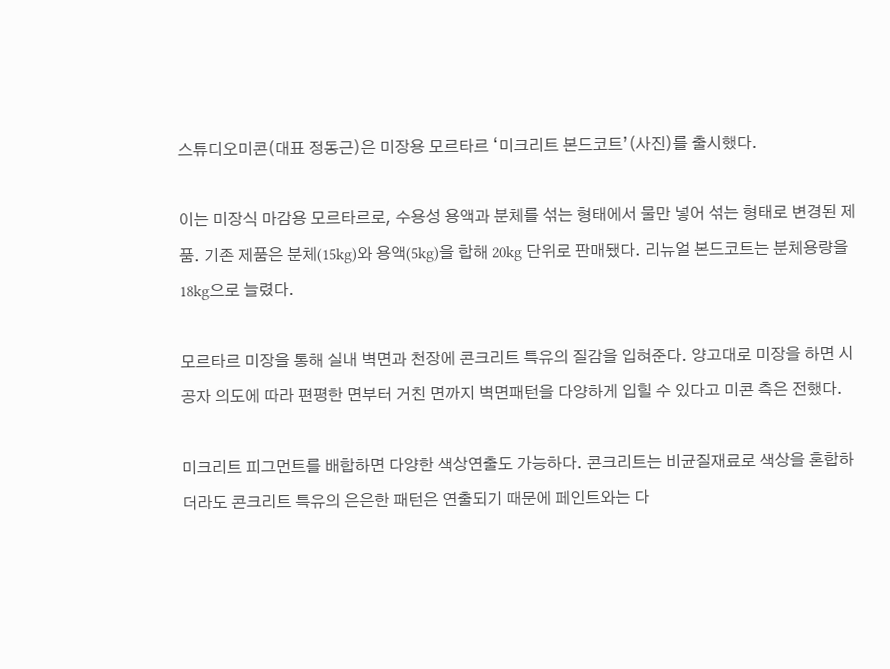스튜디오미콘(대표 정동근)은 미장용 모르타르 ‘미크리트 본드코트’(사진)를 출시했다.

이는 미장식 마감용 모르타르로, 수용성 용액과 분체를 섞는 형태에서 물만 넣어 섞는 형태로 변경된 제품. 기존 제품은 분체(15kg)와 용액(5kg)을 합해 20kg 단위로 판매됐다. 리뉴얼 본드코트는 분체용량을 18kg으로 늘렸다.

모르타르 미장을 통해 실내 벽면과 천장에 콘크리트 특유의 질감을 입혀준다. 양고대로 미장을 하면 시공자 의도에 따라 편평한 면부터 거친 면까지 벽면패턴을 다양하게 입힐 수 있다고 미콘 측은 전했다.

미크리트 피그먼트를 배합하면 다양한 색상연출도 가능하다. 콘크리트는 비균질재료로 색상을 혼합하더라도 콘크리트 특유의 은은한 패턴은 연출되기 때문에 페인트와는 다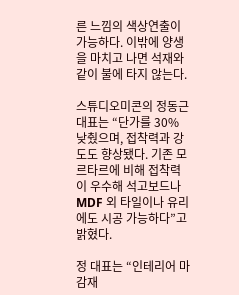른 느낌의 색상연출이 가능하다. 이밖에 양생을 마치고 나면 석재와 같이 불에 타지 않는다.

스튜디오미콘의 정동근 대표는 “단가를 30% 낮췄으며, 접착력과 강도도 향상됐다. 기존 모르타르에 비해 접착력이 우수해 석고보드나 MDF 외 타일이나 유리에도 시공 가능하다”고 밝혔다.

정 대표는 “인테리어 마감재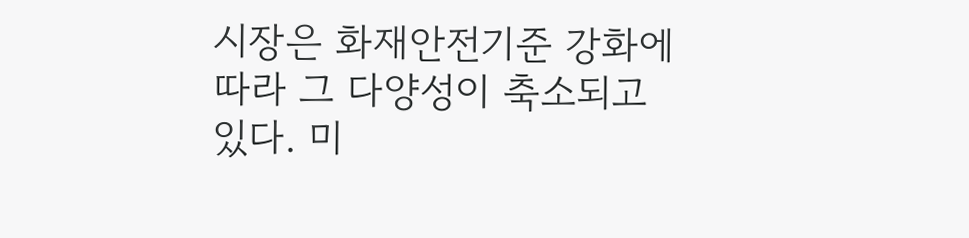시장은 화재안전기준 강화에 따라 그 다양성이 축소되고 있다. 미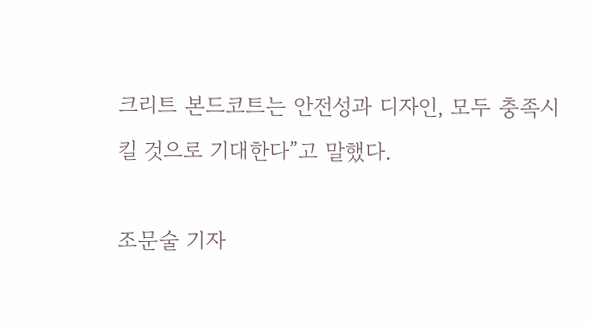크리트 본드코트는 안전성과 디자인, 모두 충족시킬 것으로 기대한다”고 말했다.

조문술 기자